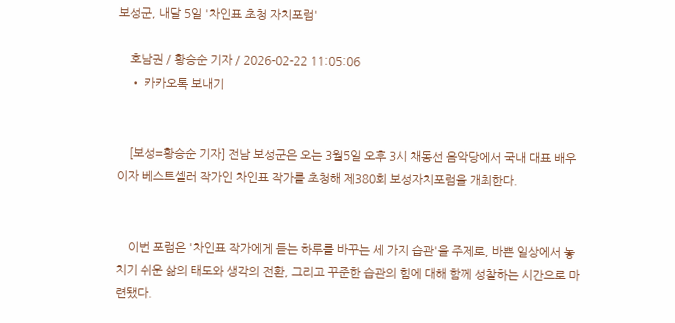보성군, 내달 5일 '차인표 초청 자치포럼'

    호남권 / 황승순 기자 / 2026-02-22 11:05:06
    • 카카오톡 보내기


    [보성=황승순 기자] 전남 보성군은 오는 3월5일 오후 3시 채동선 음악당에서 국내 대표 배우이자 베스트셀러 작가인 차인표 작가를 초청해 제380회 보성자치포럼을 개최한다.


    이번 포럼은 '차인표 작가에게 듣는 하루를 바꾸는 세 가지 습관'을 주제로, 바쁜 일상에서 놓치기 쉬운 삶의 태도와 생각의 전환, 그리고 꾸준한 습관의 힘에 대해 함께 성찰하는 시간으로 마련됐다.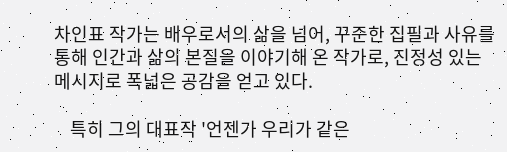차인표 작가는 배우로서의 삶을 넘어, 꾸준한 집필과 사유를 통해 인간과 삶의 본질을 이야기해 온 작가로, 진정성 있는 메시지로 폭넓은 공감을 얻고 있다.

    특히 그의 대표작 '언젠가 우리가 같은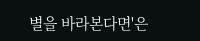별을 바라본다면'은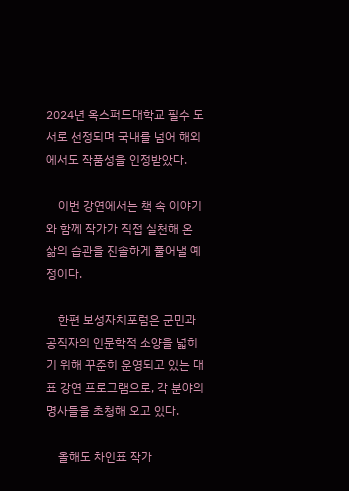2024년 옥스퍼드대학교 필수 도서로 선정되며 국내를 넘어 해외에서도 작품성을 인정받았다.

    이번 강연에서는 책 속 이야기와 함께 작가가 직접 실천해 온 삶의 습관을 진솔하게 풀어낼 예정이다.

    한편 보성자치포럼은 군민과 공직자의 인문학적 소양을 넓히기 위해 꾸준히 운영되고 있는 대표 강연 프로그램으로, 각 분야의 명사들을 초청해 오고 있다.

    올해도 차인표 작가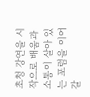초청 강연을 시작으로 배움과 소통이 살아 있는 포럼을 이어갈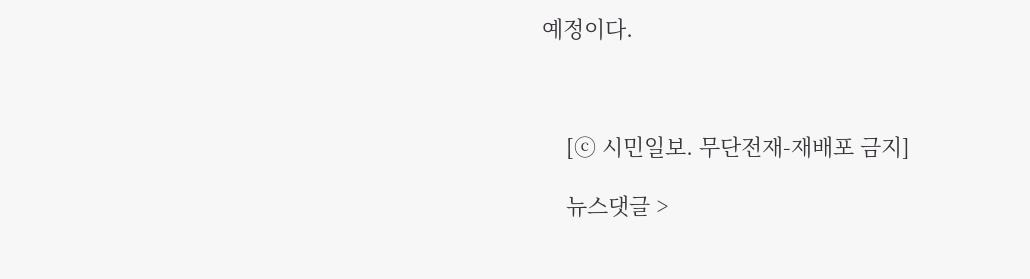예정이다.



    [ⓒ 시민일보. 무단전재-재배포 금지]

    뉴스댓글 >